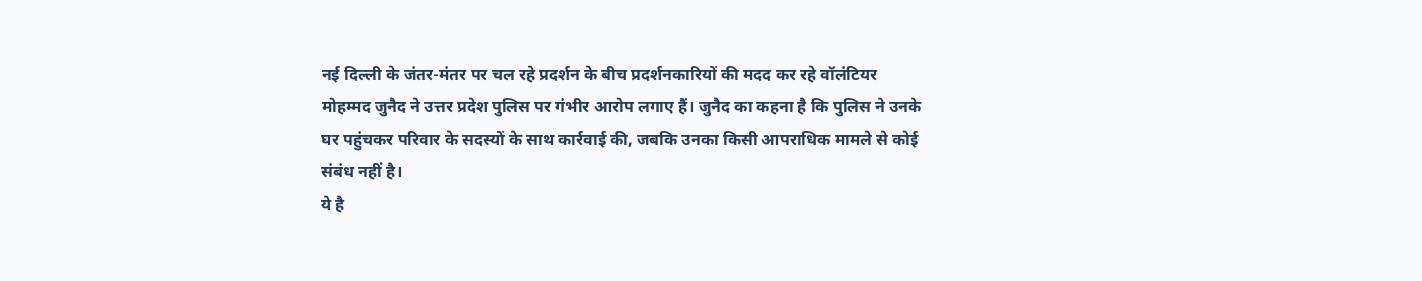नई दिल्ली के जंतर-मंतर पर चल रहे प्रदर्शन के बीच प्रदर्शनकारियों की मदद कर रहे वॉलंटियर मोहम्मद जुनैद ने उत्तर प्रदेश पुलिस पर गंभीर आरोप लगाए हैं। जुनैद का कहना है कि पुलिस ने उनके घर पहुंचकर परिवार के सदस्यों के साथ कार्रवाई की, जबकि उनका किसी आपराधिक मामले से कोई संबंध नहीं है।
ये है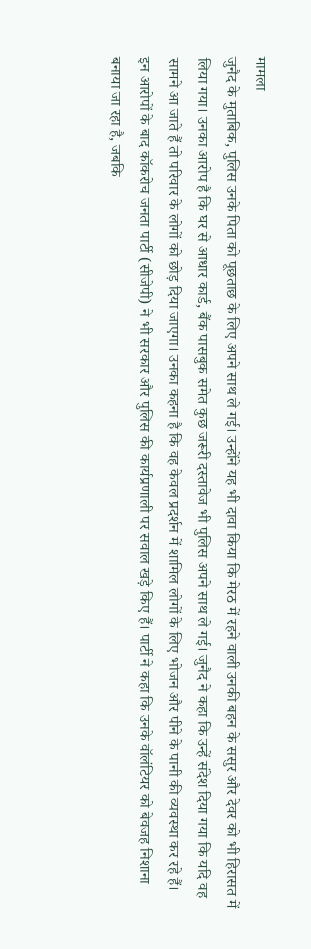मामला
जुनैद के मुताबिक, पुलिस उनके पिता को पूछताछ के लिए अपने साथ ले गई। उन्होंने यह भी दावा किया कि मेरठ में रहने वाली उनकी बहन के ससुर और देवर को भी हिरासत में लिया गया। उनका आरोप है कि घर से आधार कार्ड, बैंक पासबुक समेत कुछ जरूरी दस्तावेज भी पुलिस अपने साथ ले गई। जुनैद ने कहा कि उन्हें संदेश दिया गया कि यदि वह सामने आ जाते हैं तो परिवार के लोगों को छोड़ दिया जाएगा। उनका कहना है कि वह केवल प्रदर्शन में शामिल लोगों के लिए भोजन और पीने के पानी की व्यवस्था कर रहे हैं।
इन आरोपों के बाद कॉकरोच जनता पार्टी (सीजेपी) ने भी सरकार और पुलिस की कार्यप्रणाली पर सवाल खड़े किए हैं। पार्टी ने कहा कि उनके वॉलंटियर को बेवजह निशाना बनाया जा रहा है, जबकि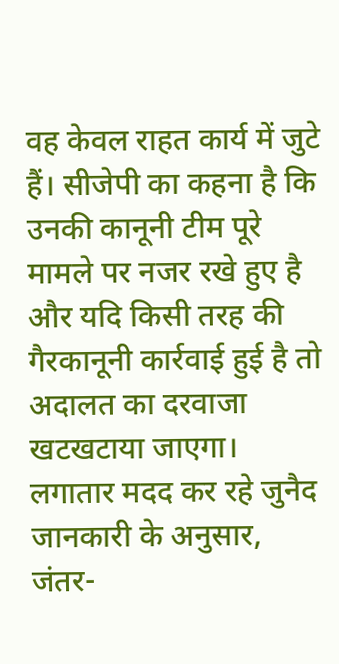वह केवल राहत कार्य में जुटे हैं। सीजेपी का कहना है कि उनकी कानूनी टीम पूरे मामले पर नजर रखे हुए है और यदि किसी तरह की गैरकानूनी कार्रवाई हुई है तो अदालत का दरवाजा खटखटाया जाएगा।
लगातार मदद कर रहे जुनैद
जानकारी के अनुसार, जंतर-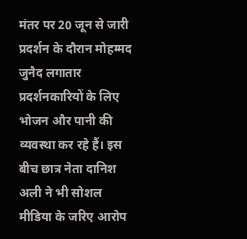मंतर पर 20 जून से जारी प्रदर्शन के दौरान मोहम्मद जुनैद लगातार प्रदर्शनकारियों के लिए भोजन और पानी की व्यवस्था कर रहे हैं। इस बीच छात्र नेता दानिश अली ने भी सोशल मीडिया के जरिए आरोप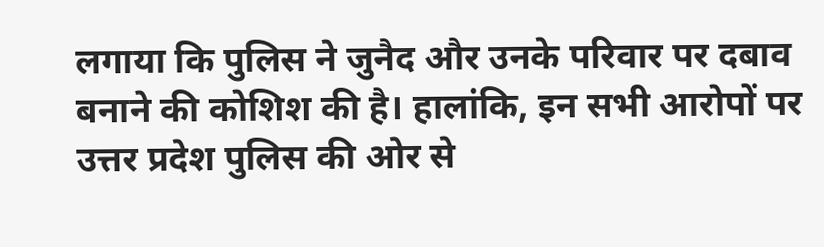लगाया कि पुलिस ने जुनैद और उनके परिवार पर दबाव बनाने की कोशिश की है। हालांकि, इन सभी आरोपों पर उत्तर प्रदेश पुलिस की ओर से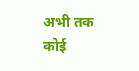अभी तक कोई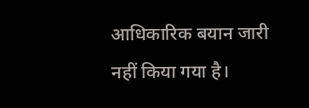आधिकारिक बयान जारी नहीं किया गया है।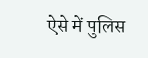ऐसे में पुलिस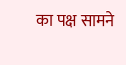का पक्ष सामने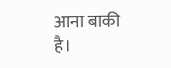आना बाकी है।